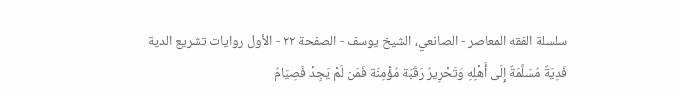سلسلة الفقه المعاصر - الصانعي، الشيخ يوسف - الصفحة ٢٢ - الأول روايات تشريع الدية
فَدِيَةٌ مُسَلَّمَةٌ إِلَى أَهْلِهِ وَتَحْرِيرُ رَقَبَة مُؤْمِنَة فَمَن لَمْ يَجِدْ فَصِيَامُ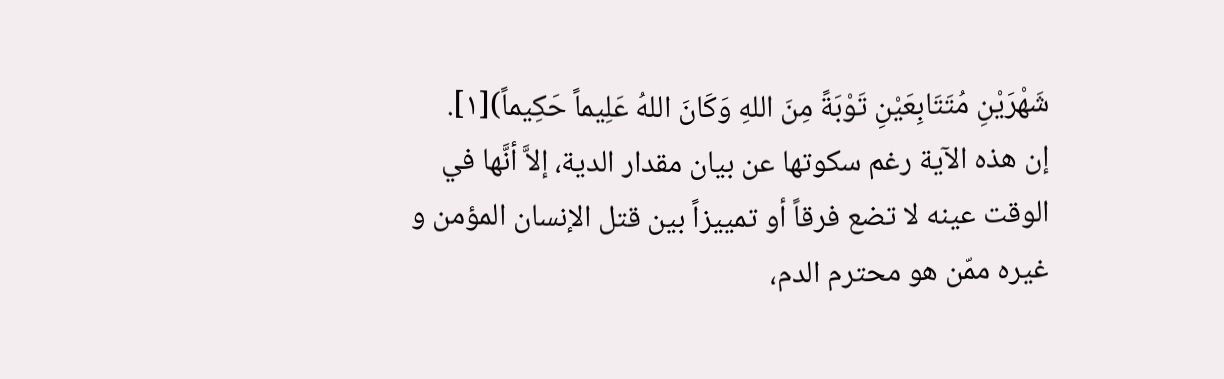شَهْرَيْنِ مُتَتَابِعَيْنِ تَوْبَةً مِنَ اللهِ وَكَانَ اللهُ عَلِيماً حَكِيماً)[١].
إن هذه الآية رغم سكوتها عن بيان مقدار الدية، إلاَّ أنَّها في الوقت عينه لا تضع فرقاً أو تمييزاً بين قتل الإنسان المؤمن و غيره ممّن هو محترم الدم،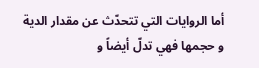أما الروايات التي تتحدّث عن مقدار الدية و حجمها فهي تدلّ أيضاً و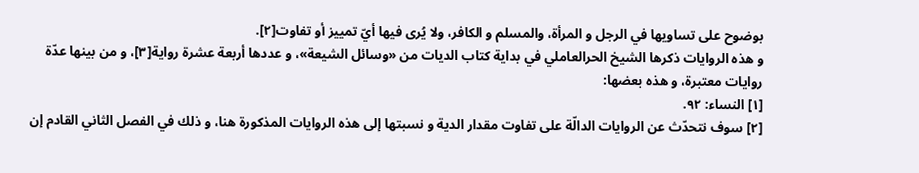بوضوح على تساويها في الرجل و المرأة، والمسلم و الكافر، ولا يُرى فيها أيّ تمييز أو تفاوت[٢].
و هذه الروايات ذكرها الشيخ الحرالعاملي في بداية كتاب الديات من «وسائل الشيعة»، و عددها أربعة عشرة رواية[٣]، و من بينها عدّة روايات معتبرة، و هذه بعضها:
[١] النساء: ٩٢.
[٢] سوف نتحدّث عن الروايات الدالّة على تفاوت مقدار الدية و نسبتها إلى هذه الروايات المذكورة هنا، و ذلك في الفصل الثاني القادم إن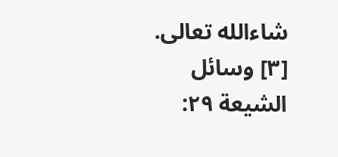شاءالله تعالى.
[٣] وسائل الشيعة ٢٩: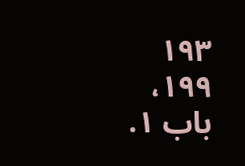١٩٣ ١٩٩، باب ١.